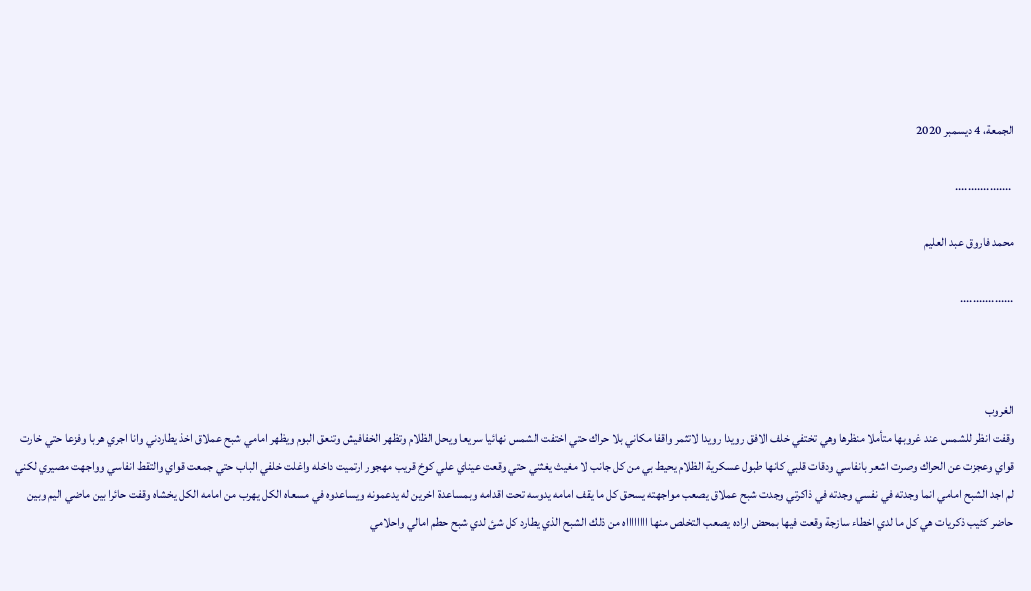الجمعة، 4 ديسمبر 2020

 ..................

محمد فاروق عبد العليم

.................



الغروب
وقفت انظر للشمس عند غروبها متأملا منظرها وهي تختفي خلف الافق رويدا رويدا لاتثمر واقفا مكاني بلا حراك حتي اختفت الشمس نهائيا سريعا ويحل الظلام وتظهر الخفافيش وتنعق البوم ويظهر امامي شبح عملاق اخذ يطاردني وانا اجري هربا وفزعا حتي خارت قواي وعجزت عن الحراك وصرت اشعر بانفاسي ودقات قلبي كانها طبول عسكرية الظلام يحيط بي من كل جانب لا مغيث يغثني حتي وقعت عيناي علي كوخ قريب مهجور ارتميت داخله واغلت خلفي الباب حتي جمعت قواي والتقط انفاسي وواجهت مصيري لكني لم اجد الشبح امامي انما وجدته في نفسي وجدته في ذاكرتي وجدت شبح عملاق يصعب مواجهته يسحق كل ما يقف امامه يدوسه تحت اقدامه وبمساعدة اخرين له يدعمونه ويساعدوه في مسعاه الكل يهرب من امامه الكل يخشاه وقفت حائرا بين ماضي اليم وبين حاضر كئيب ذكريات هي كل ما لدي اخطاء سازجة وقعت فيها بمحض اراده يصعب التخلص منها ااااااااه من ذلك الشبح الذي يطارد كل شئ لدي شبح حطم امالي واحلامي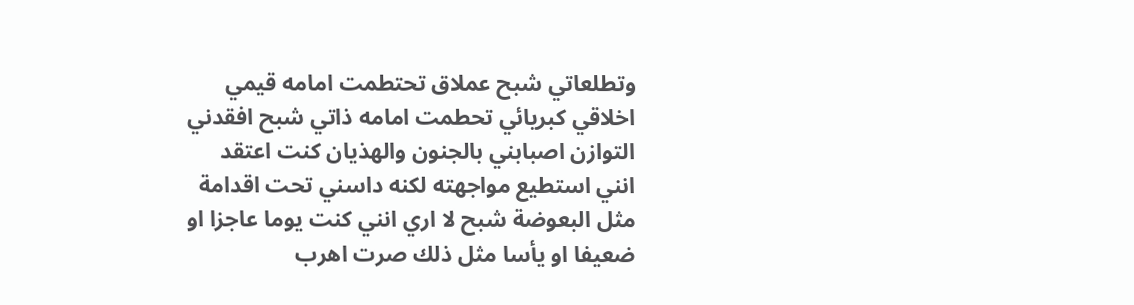وتطلعاتي شبح عملاق تحتطمت امامه قيمي اخلاقي كبريائي تحطمت امامه ذاتي شبح افقدني التوازن اصبابني بالجنون والهذيان كنت اعتقد انني استطيع مواجهته لكنه داسني تحت اقدامة مثل البعوضة شبح لا اري انني كنت يوما عاجزا او ضعيفا او يأسا مثل ذلك صرت اهرب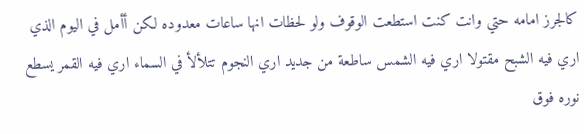كالجرز امامه حتي وانت كنت استطعت الوقوف ولو لحظات انها ساعات معدوده لكن أأمل في اليوم الذي اري فيه الشبح مقتولا اري فيه الشمس ساطعة من جديد اري النجوم تتلألأ في السماء اري فيه القمر يسطع نوره فوق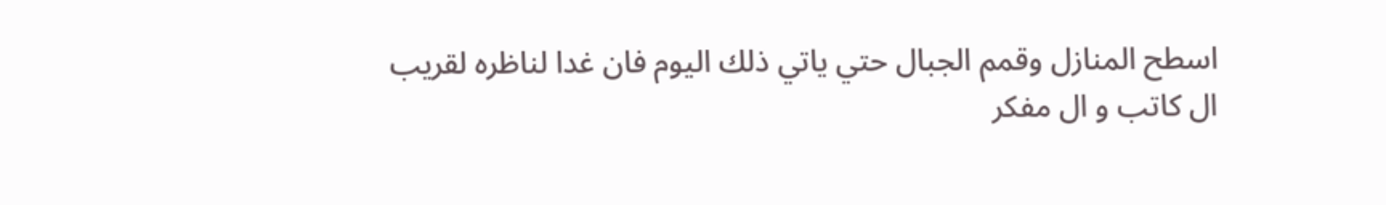اسطح المنازل وقمم الجبال حتي ياتي ذلك اليوم فان غدا لناظره لقريب
ال كاتب و ال مفكر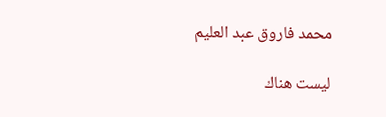محمد فاروق عبد العليم

ليست هناك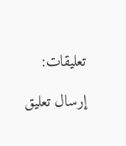تعليقات:

إرسال تعليق